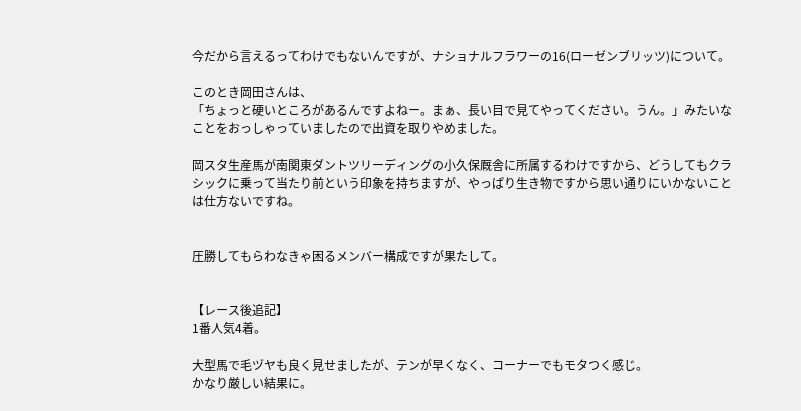今だから言えるってわけでもないんですが、ナショナルフラワーの16(ローゼンブリッツ)について。

このとき岡田さんは、
「ちょっと硬いところがあるんですよねー。まぁ、長い目で見てやってください。うん。」みたいなことをおっしゃっていましたので出資を取りやめました。

岡スタ生産馬が南関東ダントツリーディングの小久保厩舎に所属するわけですから、どうしてもクラシックに乗って当たり前という印象を持ちますが、やっぱり生き物ですから思い通りにいかないことは仕方ないですね。


圧勝してもらわなきゃ困るメンバー構成ですが果たして。


【レース後追記】
1番人気4着。

大型馬で毛ヅヤも良く見せましたが、テンが早くなく、コーナーでもモタつく感じ。
かなり厳しい結果に。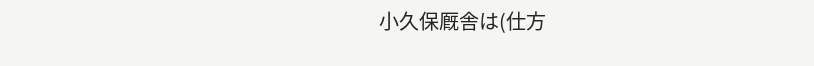小久保厩舎は(仕方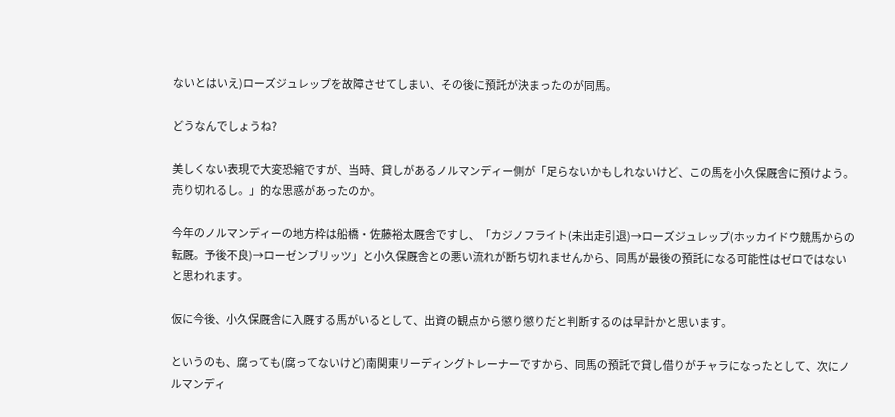ないとはいえ)ローズジュレップを故障させてしまい、その後に預託が決まったのが同馬。

どうなんでしょうね?

美しくない表現で大変恐縮ですが、当時、貸しがあるノルマンディー側が「足らないかもしれないけど、この馬を小久保厩舎に預けよう。売り切れるし。」的な思惑があったのか。

今年のノルマンディーの地方枠は船橋・佐藤裕太厩舎ですし、「カジノフライト(未出走引退)→ローズジュレップ(ホッカイドウ競馬からの転厩。予後不良)→ローゼンブリッツ」と小久保厩舎との悪い流れが断ち切れませんから、同馬が最後の預託になる可能性はゼロではないと思われます。

仮に今後、小久保厩舎に入厩する馬がいるとして、出資の観点から懲り懲りだと判断するのは早計かと思います。

というのも、腐っても(腐ってないけど)南関東リーディングトレーナーですから、同馬の預託で貸し借りがチャラになったとして、次にノルマンディ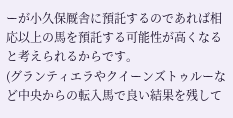ーが小久保厩舎に預託するのであれば相応以上の馬を預託する可能性が高くなると考えられるからです。
(グランティエラやクイーンズトゥルーなど中央からの転入馬で良い結果を残して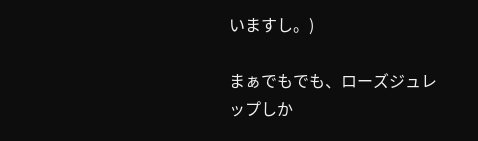いますし。)

まぁでもでも、ローズジュレップしか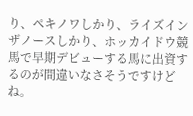り、ペキノワしかり、ライズインザノースしかり、ホッカイドウ競馬で早期デビューする馬に出資するのが間違いなさそうですけどね。